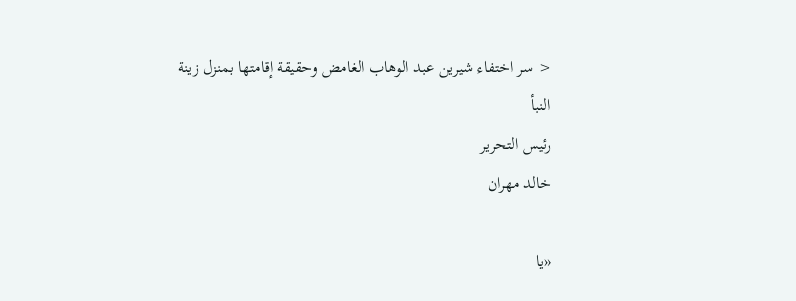< سر اختفاء شيرين عبد الوهاب الغامض وحقيقة إقامتها بمنزل زينة
النبأ
رئيس التحرير
خالد مهران

«يا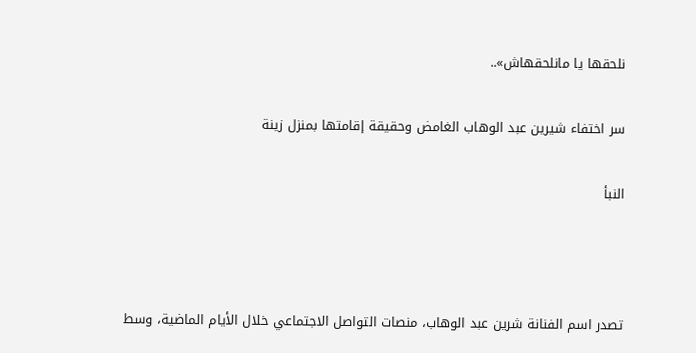نلحقها يا مانلحقهاش»..

سر اختفاء شيرين عبد الوهاب الغامض وحقيقة إقامتها بمنزل زينة

النبأ



تصدر اسم الفنانة شرين عبد الوهاب، منصات التواصل الاجتماعي خلال الأيام الماضية، وسط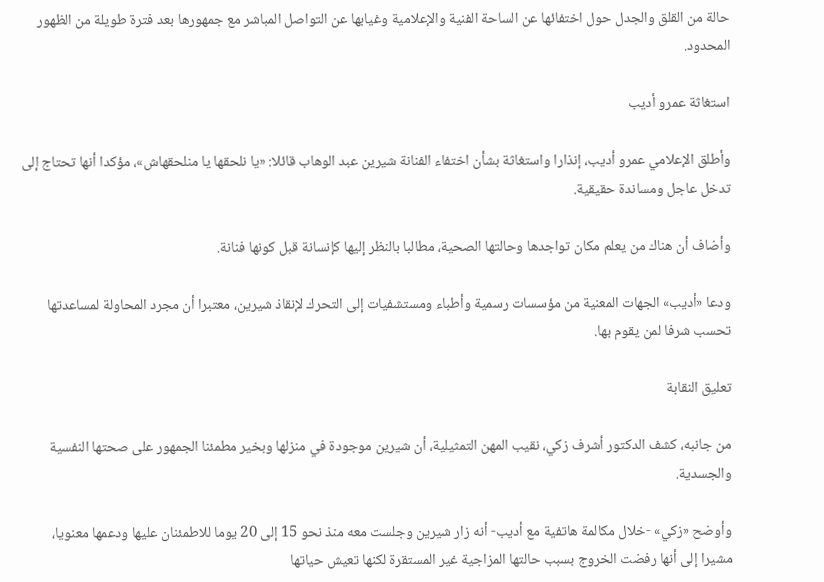حالة من القلق والجدل حول اختفائها عن الساحة الفنية والإعلامية وغيابها عن التواصل المباشر مع جمهورها بعد فترة طويلة من الظهور المحدود.

استغاثة عمرو أديب

وأطلق الإعلامي عمرو أديب، إنذارا واستغاثة بشأن اختفاء الفنانة شيرين عبد الوهاب قائلا: «يا نلحقها يا منلحقهاش»، مؤكدا أنها تحتاج إلى تدخل عاجل ومساندة حقيقية.

وأضاف أن هناك من يعلم مكان تواجدها وحالتها الصحية، مطالبا بالنظر إليها كإنسانة قبل كونها فنانة.

ودعا «أديب» الجهات المعنية من مؤسسات رسمية وأطباء ومستشفيات إلى التحرك لإنقاذ شيرين، معتبرا أن مجرد المحاولة لمساعدتها تحسب شرفا لمن يقوم بها.

تعليق النقابة

من جانبه، كشف الدكتور أشرف زكي، نقيب المهن التمثيلية، أن شيرين موجودة في منزلها وبخير مطمئنا الجمهور على صحتها النفسية والجسدية.

وأوضح «زكي» -خلال مكالمة هاتفية مع أديب- أنه زار شيرين وجلست معه منذ نحو 15 إلى 20 يوما للاطمئنان عليها ودعمها معنويا، مشيرا إلى أنها رفضت الخروج بسبب حالتها المزاجية غير المستقرة لكنها تعيش حياتها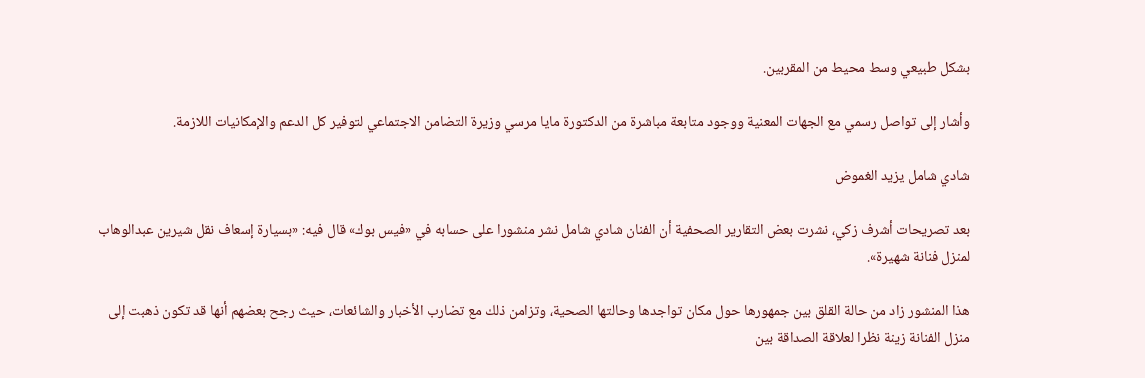بشكل طبيعي وسط محيط من المقربين.

وأشار إلى تواصل رسمي مع الجهات المعنية ووجود متابعة مباشرة من الدكتورة مايا مرسي وزيرة التضامن الاجتماعي لتوفير كل الدعم والإمكانيات اللازمة.

شادي شامل يزيد الغموض

بعد تصريحات أشرف زكي، نشرت بعض التقارير الصحفية أن الفنان شادي شامل نشر منشورا على حسابه في «فيس بوك» قال فيه: «بسيارة إسعاف نقل شيرين عبدالوهاب لمنزل فنانة شهيرة».

هذا المنشور زاد من حالة القلق بين جمهورها حول مكان تواجدها وحالتها الصحية، وتزامن ذلك مع تضارب الأخبار والشائعات، حيث رجح بعضهم أنها قد تكون ذهبت إلى منزل الفنانة زينة نظرا لعلاقة الصداقة بين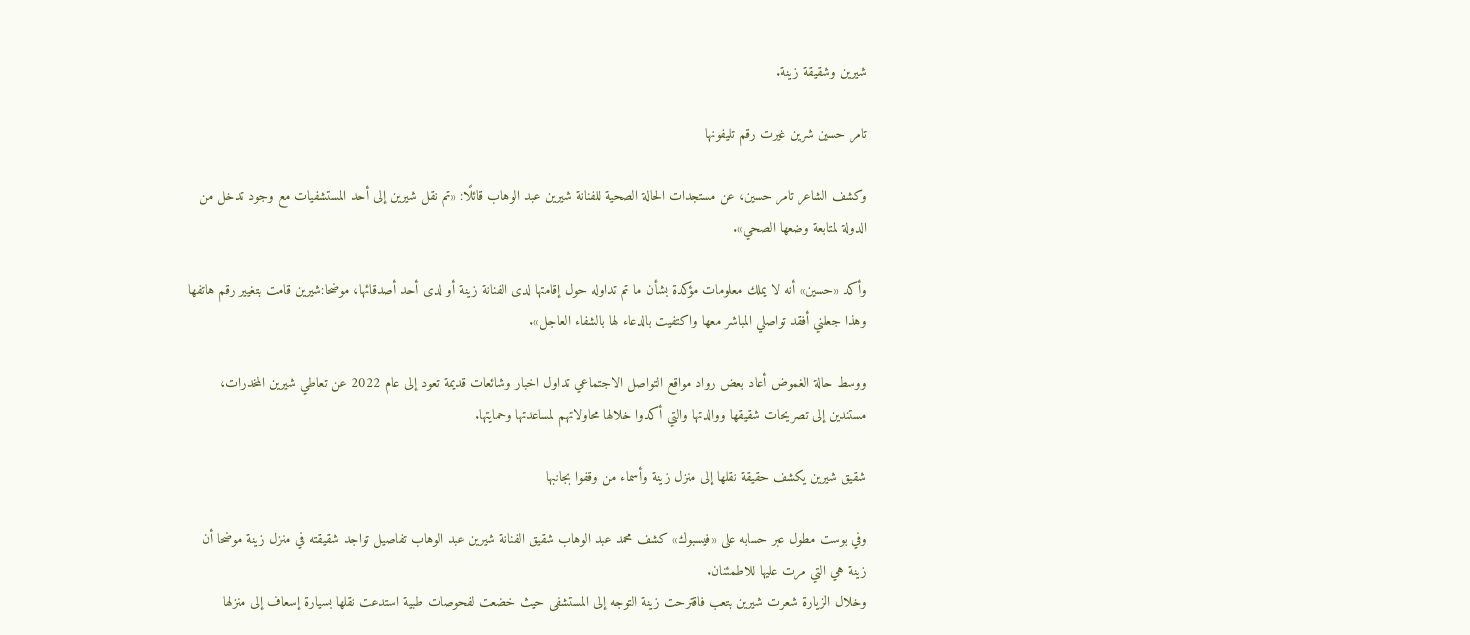شيرين وشقيقة زينة.

تامر حسين شرين غيرت رقم تليفونها

وكشف الشاعر تامر حسين، عن مستجدات الحالة الصحية للفنانة شيرين عبد الوهاب قائلًا: «تم نقل شيرين إلى أحد المستشفيات مع وجود تدخل من الدولة لمتابعة وضعها الصحي».

وأكد «حسين» أنه لا يملك معلومات مؤكدة بشأن ما تم تداوله حول إقامتها لدى الفنانة زينة أو لدى أحد أصدقائها، موضحا:شيرين قامت بتغيير رقم هاتفها وهذا جعلني أفقد تواصلي المباشر معها واكتفيت بالدعاء لها بالشفاء العاجل».

ووسط حالة الغموض أعاد بعض رواد مواقع التواصل الاجتماعي تداول اخبار وشائعات قديمة تعود إلى عام 2022 عن تعاطي شيرين المخدرات، مستندين إلى تصريحات شقيقها ووالدتها والتي أكدوا خلالها محاولاتهم لمساعدتها وحمايتها.

شقيق شيرين يكشف حقيقة نقلها إلى منزل زينة وأسماء من وقفوا بجانبها

وفي بوست مطول عبر حسابه على «فيسبوك» كشف محمد عبد الوهاب شقيق الفنانة شيرين عبد الوهاب تفاصيل تواجد شقيقته في منزل زينة موضحا أن زينة هي التي مرت عليها للاطمئنان.
وخلال الزيارة شعرت شيرين بتعب فاقترحت زينة التوجه إلى المستشفى حيث خضعت لفحوصات طبية استدعت نقلها بسيارة إسعاف إلى منزلها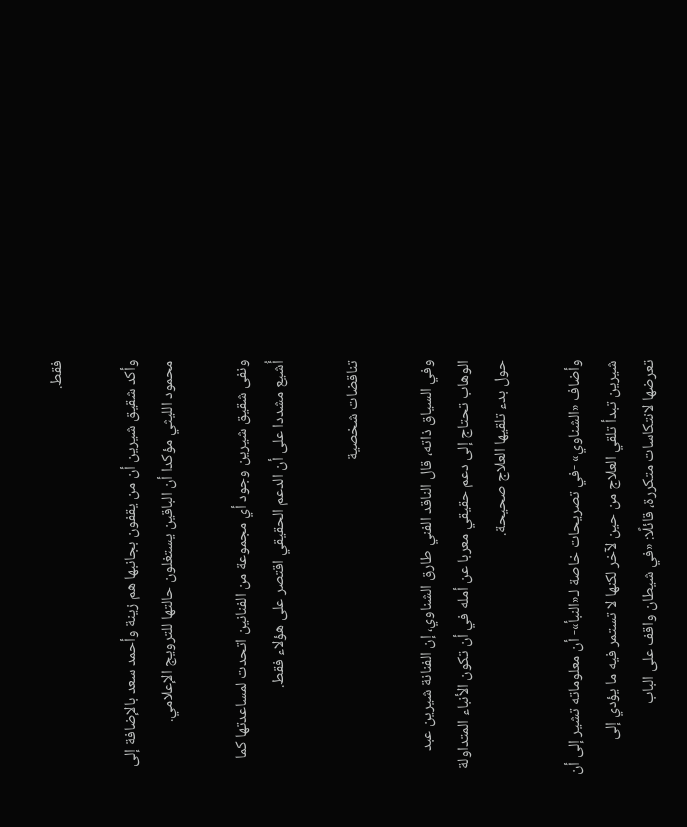فقط.

وأكد شقيق شيرين أن من يقفون بجانبها هم زينة وأحمد سعد بالإضافة إلى محمود الليثي مؤكدا أن الباقين يستغلون حالتها للترويج الإعلامي.

ونفى شقيق شيرين وجود أي مجموعة من الفنانين اتحدت لمساعدتها كما أُشيع مشددا على أن الدعم الحقيقي اقتصر على هؤلاء فقط.

تناقضات شخصية

وفي السياق ذاته، قال الناقد الفني طارق الشناوي، إن الفنانة شيرين عبد الوهاب تحتاج إلى دعم حقيقي معربا عن أمله في أن تكون الأنباء المتداولة حول بدء تلقيها العلاج صحيحة.

وأضاف «الشناوي» -في تصريحات خاصة لـ«النبأ»- أن معلوماته تشير إلى أن شيرين تبدأ تلقي العلاج من حين لآخر لكنها لا تستمر فيه ما يؤدي إلى تعرضها لانتكاسات متكررة، قائلًا: «في شيطان واقف على الباب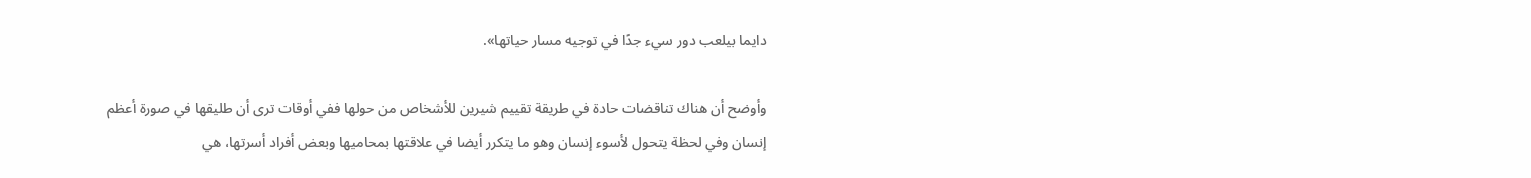دايما بيلعب دور سيء جدًا في توجيه مسار حياتها».

وأوضح أن هناك تناقضات حادة في طريقة تقييم شيرين للأشخاص من حولها ففي أوقات ترى أن طليقها في صورة أعظم إنسان وفي لحظة يتحول لأسوء إنسان وهو ما يتكرر أيضا في علاقتها بمحاميها وبعض أفراد أسرتها، هي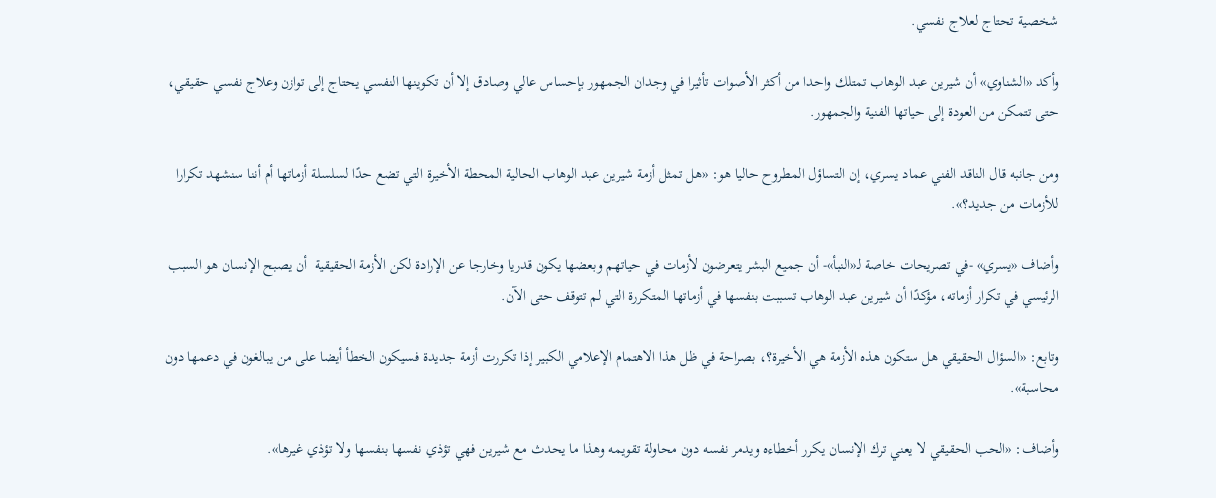شخصية تحتاج لعلاج نفسي.

وأكد «الشناوي» أن شيرين عبد الوهاب تمتلك واحدا من أكثر الأصوات تأثيرا في وجدان الجمهور بإحساس عالي وصادق إلا أن تكوينها النفسي يحتاج إلى توازن وعلاج نفسي حقيقي، حتى تتمكن من العودة إلى حياتها الفنية والجمهور.

ومن جانبه قال الناقد الفني عماد يسري، إن التساؤل المطروح حاليا هو: «هل تمثل أزمة شيرين عبد الوهاب الحالية المحطة الأخيرة التي تضع حدًا لسلسلة أزماتها أم أننا سنشهد تكرارا للأزمات من جديد؟».

وأضاف «يسري» -في تصريحات خاصة لـ«النبأ»- أن جميع البشر يتعرضون لأزمات في حياتهم وبعضها يكون قدريا وخارجا عن الإرادة لكن الأزمة الحقيقية  أن يصبح الإنسان هو السبب الرئيسي في تكرار أزماته، مؤكدًا أن شيرين عبد الوهاب تسببت بنفسها في أزماتها المتكررة التي لم تتوقف حتى الآن.

وتابع: «السؤال الحقيقي هل ستكون هذه الأزمة هي الأخيرة؟، بصراحة في ظل هذا الاهتمام الإعلامي الكبير إذا تكررت أزمة جديدة فسيكون الخطأ أيضا على من يبالغون في دعمها دون محاسبة».

وأضاف: «الحب الحقيقي لا يعني ترك الإنسان يكرر أخطاءه ويدمر نفسه دون محاولة تقويمه وهذا ما يحدث مع شيرين فهي تؤذي نفسها بنفسها ولا تؤذي غيرها».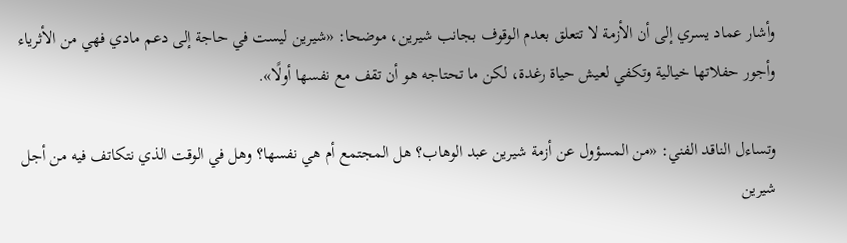وأشار عماد يسري إلى أن الأزمة لا تتعلق بعدم الوقوف بجانب شيرين، موضحا: «شيرين ليست في حاجة إلى دعم مادي فهي من الأثرياء وأجور حفلاتها خيالية وتكفي لعيش حياة رغدة، لكن ما تحتاجه هو أن تقف مع نفسها أولًا».

وتساءل الناقد الفني: «من المسؤول عن أزمة شيرين عبد الوهاب؟ هل المجتمع أم هي نفسها؟ وهل في الوقت الذي نتكاتف فيه من أجل شيرين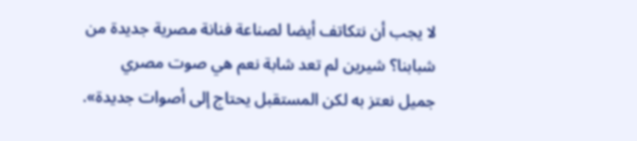لا يجب أن نتكاتف أيضا لصناعة فنانة مصرية جديدة من شبابنا؟ شيرين لم تعد شابة نعم هي صوت مصري جميل نعتز به لكن المستقبل يحتاج إلى أصوات جديدة».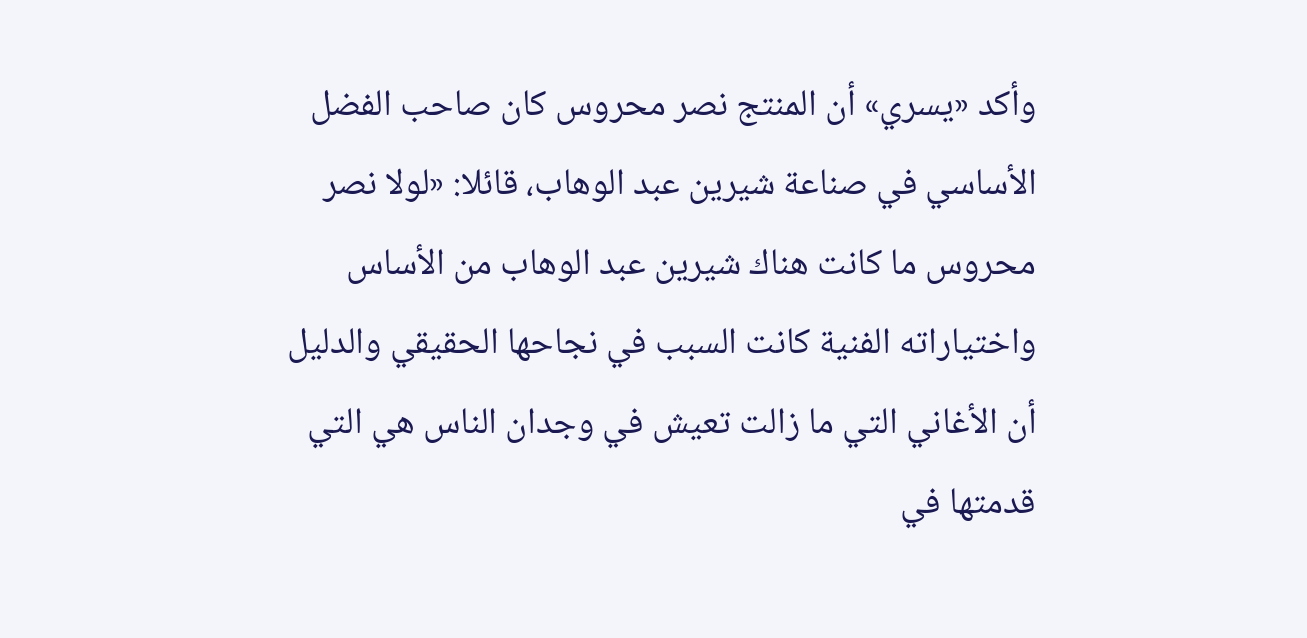وأكد «يسري» أن المنتج نصر محروس كان صاحب الفضل الأساسي في صناعة شيرين عبد الوهاب، قائلا: «لولا نصر محروس ما كانت هناك شيرين عبد الوهاب من الأساس واختياراته الفنية كانت السبب في نجاحها الحقيقي والدليل أن الأغاني التي ما زالت تعيش في وجدان الناس هي التي قدمتها في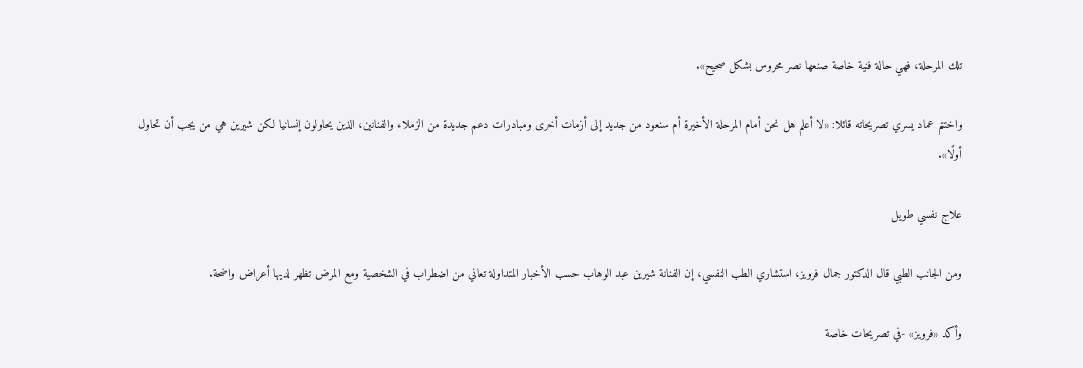تلك المرحلة، فهي حالة فنية خاصة صنعها نصر محروس بشكل صحيح».

واختتم عماد يسري تصريحاته قائلا: «لا أعلم هل نحن أمام المرحلة الأخيرة أم سنعود من جديد إلى أزمات أخرى ومبادرات دعم جديدة من الزملاء والفنانين، الذين يحاولون إنسانيا لكن شيرين هي من يجب أن تحاول أولًا».

علاج نفسي طويل

ومن الجانب الطبي قال الدكتور جمال فرويز، استشاري الطب النفسي، إن الفنانة شيرين عبد الوهاب حسب الأخبار المتداولة تعاني من اضطراب في الشخصية ومع المرض تظهر لديها أعراض واضحة.

وأكد «فرويز» -في تصريحات خاصة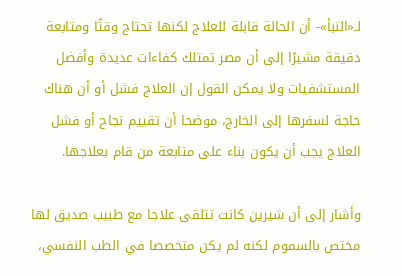لـ«النبأ»- أن الحالة قابلة للعلاج لكنها تحتاج وقتًا ومتابعة دقيقة مشيرًا إلى أن مصر تمتلك كفاءات عديدة وأفضل المستشفيات ولا يمكن القول إن العلاج فشل أو أن هناك حاجة لسفرها إلى الخارج، موضحا أن تقييم نجاح أو فشل العلاج يجب أن يكون بناء على متابعة من قام بعلاجها.

وأشار إلى أن شيرين كانت تتلقى علاجا مع طبيب صديق لها مختص بالسموم لكنه لم يكن متخصصا في الطب النفسي،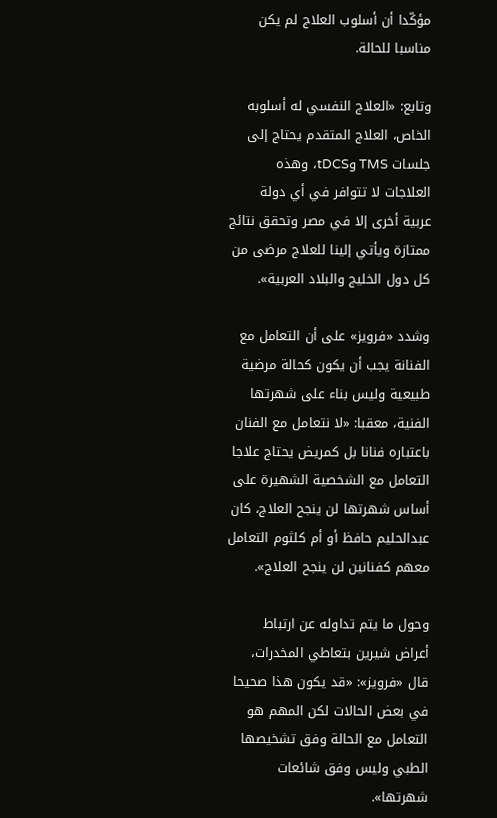مؤكّدا أن أسلوب العلاج لم يكن مناسبا للحالة.

وتابع: «العلاج النفسي له أسلوبه الخاص، العلاج المتقدم يحتاج إلى جلسات TMS وtDCS، وهذه العلاجات لا تتوافر في أي دولة عربية أخرى إلا في مصر وتحقق نتائج ممتازة ويأتي إلينا للعلاج مرضى من كل دول الخليج والبلاد العربية».

وشدد «فرويز» على أن التعامل مع الفنانة يجب أن يكون كحالة مرضية طبيعية وليس بناء على شهرتها الفنية، معقبا: «لا نتعامل مع الفنان باعتباره فنانا بل كمريض يحتاج علاجا التعامل مع الشخصية الشهيرة على أساس شهرتها لن ينجح العلاج، كان عبدالحليم حافظ أو أم كلثوم التعامل معهم كفنانين لن ينجح العلاج».

وحول ما يتم تداوله عن ارتباط أعراض شيرين بتعاطي المخدرات، قال «فرويز»: «قد يكون هذا صحيحا في بعض الحالات لكن المهم هو التعامل مع الحالة وفق تشخيصها الطبي وليس وفق شائعات شهرتها».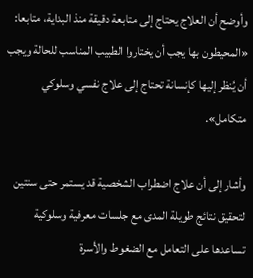وأوضح أن العلاج يحتاج إلى متابعة دقيقة منذ البداية، متابعا: «المحيطون بها يجب أن يختاروا الطبيب المناسب للحالة ويجب أن يُنظر إليها كإنسانة تحتاج إلى علاج نفسي وسلوكي متكامل».

وأشار إلى أن علاج اضطراب الشخصية قد يستمر حتى سنتين لتحقيق نتائج طويلة المدى مع جلسات معرفية وسلوكية تساعدها على التعامل مع الضغوط والأسرة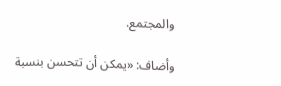والمجتمع.

وأضاف: «يمكن أن تتحسن بنسبة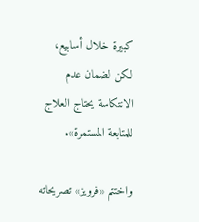كبيرة خلال أسابيع، لكن لضمان عدم الانتكاسة يحتاج العلاج للمتابعة المستمرة».

واختتم «فرويز» تصريحاته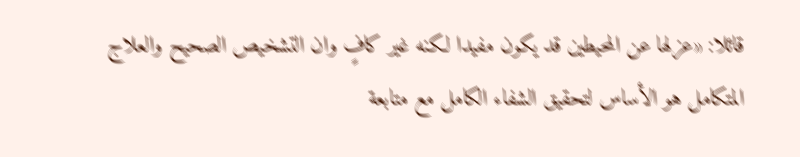قائلا: «عزلها عن المحيطين قد يكون مفيدا لكنه غير كافٍ وان التشخيص الصحيح والعلاج المتكامل هو الأساس لتحقيق الشفاء الكامل مع متابعة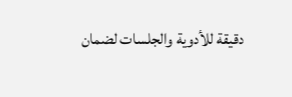دقيقة للأدوية والجلسات لضمان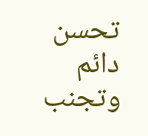تحسن دائم وتجنب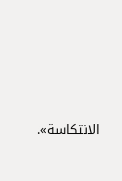الانتكاسة».